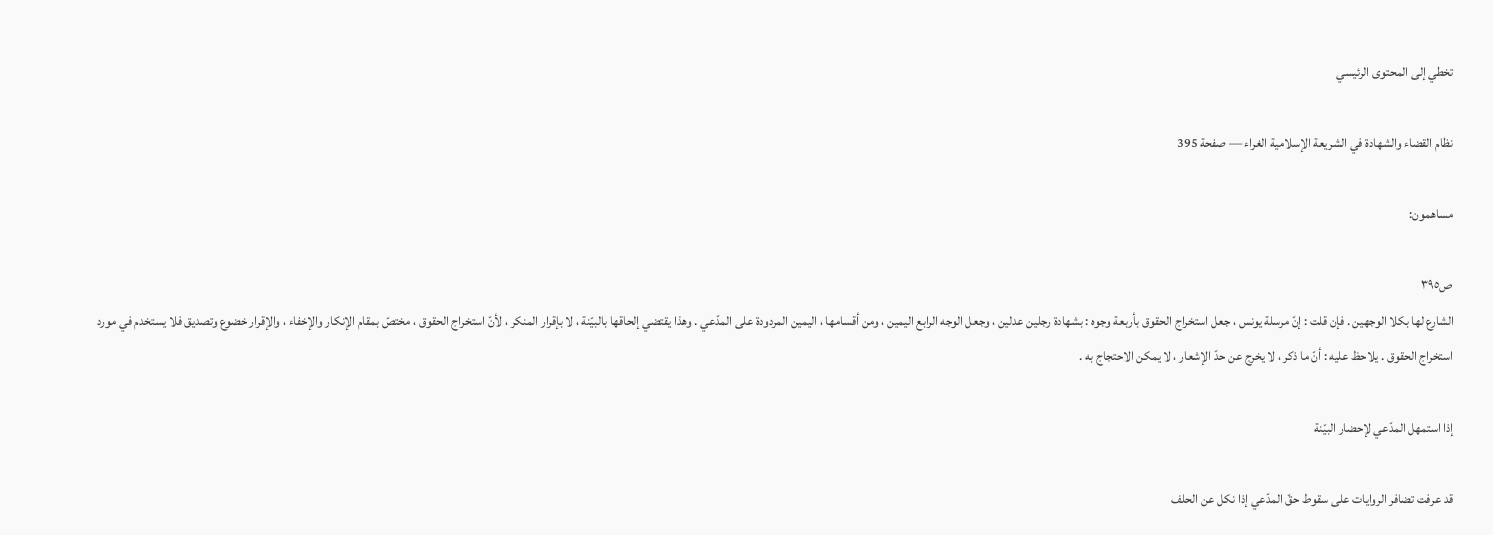تخطي إلى المحتوى الرئيسي

نظام القضاء والشهادة في الشريعة الإسلامية الغراء — صفحة 395

مساهمون:

ص٣٩٥
الشارع لها بكلا الوجهين . فإن قلت : إنّ مرسلة يونس ، جعل استخراج الحقوق بأربعة وجوه : بشهادة رجلين عدلين ، وجعل الوجه الرابع اليمين ، ومن أقسامها ، اليمين المردودة على المدّعي . وهذا يقتضي إلحاقها بالبيّنة ، لا بإقرار المنكر ، لأنّ استخراج الحقوق ، مختصّ بمقام الإنكار والإخفاء ، والإقرار خضوع وتصديق فلا يستخدم في مورد استخراج الحقوق . يلاحظ عليه : أنّ ما ذكر ، لا يخرج عن حدّ الإشعار ، لا يمكن الاحتجاج به .

إذا استمهل المدّعي لإحضار البيّنة

قد عرفت تضافر الروايات على سقوط حقّ المدّعي إذا نكل عن الحلف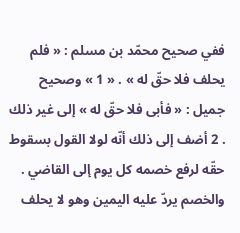ففي صحيح محمّد بن مسلم : « فلم يحلف فلا حقّ له » . « 1 » وصحيح جميل : « فأبى فلا حقّ له » إلى غير ذلك . 2 أضف إلى ذلك أنّه لولا القول بسقوط حقّه لرفع خصمه كل يوم إلى القاضي . والخصم يردّ عليه اليمين وهو لا يحلف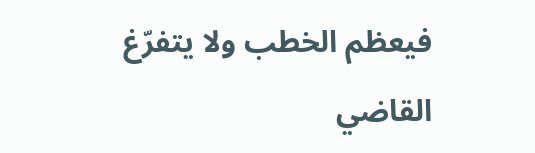فيعظم الخطب ولا يتفرّغ القاضي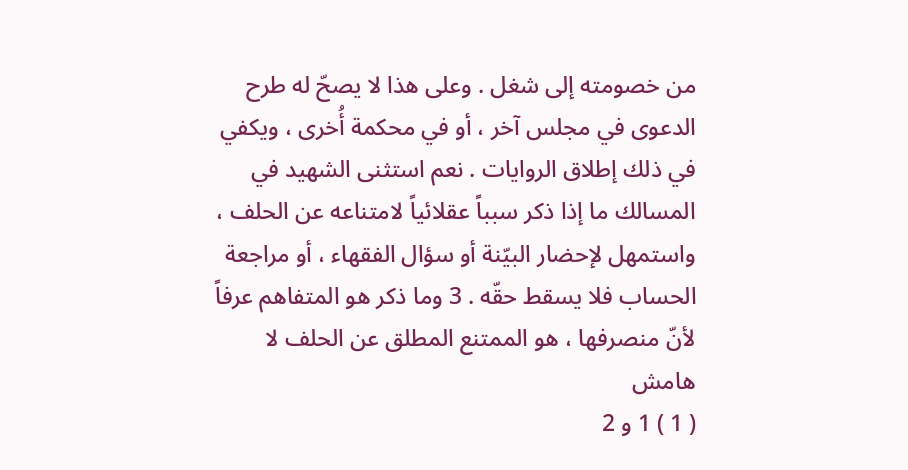من خصومته إلى شغل . وعلى هذا لا يصحّ له طرح الدعوى في مجلس آخر ، أو في محكمة أُخرى ، ويكفي في ذلك إطلاق الروايات . نعم استثنى الشهيد في المسالك ما إذا ذكر سبباً عقلائياً لامتناعه عن الحلف ، واستمهل لإحضار البيّنة أو سؤال الفقهاء ، أو مراجعة الحساب فلا يسقط حقّه . 3 وما ذكر هو المتفاهم عرفاً لأنّ منصرفها ، هو الممتنع المطلق عن الحلف لا
هامش
( 1 ) 1 و 2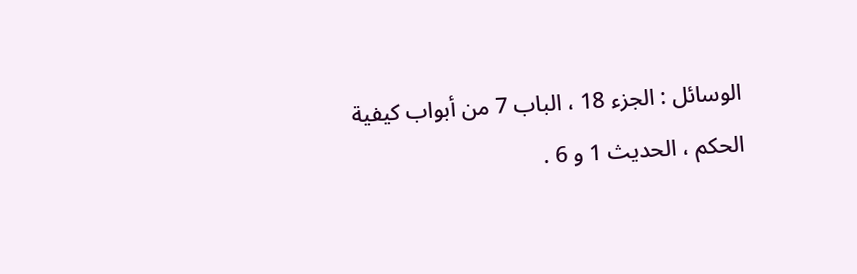الوسائل : الجزء 18 ، الباب 7 من أبواب كيفية الحكم ، الحديث 1 و 6 .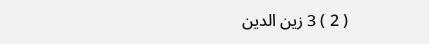( 2 ) 3 زين الدين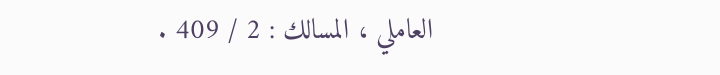العاملي ، المسالك : 2 / 409 .